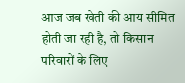आज जब खेती की आय सीमित होती जा रही है, तो किसान परिवारों के लिए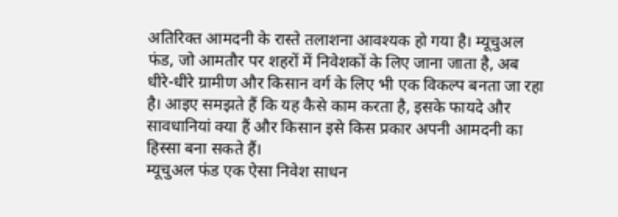अतिरिक्त आमदनी के रास्ते तलाशना आवश्यक हो गया है। म्यूचुअल फंड, जो आमतौर पर शहरों में निवेशकों के लिए जाना जाता है, अब धीरे-धीरे ग्रामीण और किसान वर्ग के लिए भी एक विकल्प बनता जा रहा है। आइए समझते हैं कि यह कैसे काम करता है, इसके फायदे और सावधानियां क्या हैं और किसान इसे किस प्रकार अपनी आमदनी का हिस्सा बना सकते हैं।
म्यूचुअल फंड एक ऐसा निवेश साधन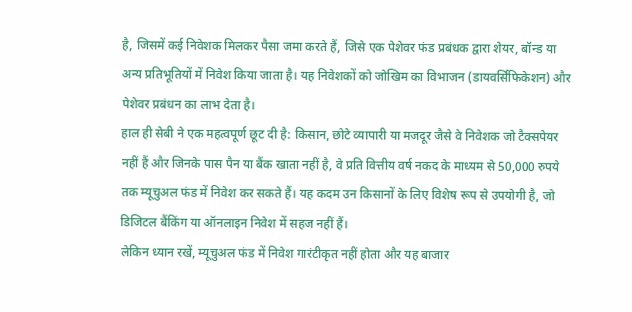है, जिसमें कई निवेशक मिलकर पैसा जमा करते हैं, जिसे एक पेशेवर फंड प्रबंधक द्वारा शेयर, बॉन्ड या अन्य प्रतिभूतियों में निवेश किया जाता है। यह निवेशकों को जोखिम का विभाजन (डायवर्सिफिकेशन) और पेशेवर प्रबंधन का लाभ देता है।
हाल ही सेबी ने एक महत्वपूर्ण छूट दी है: किसान, छोटे व्यापारी या मजदूर जैसे वे निवेशक जो टैक्सपेयर नहीं हैं और जिनके पास पैन या बैंक खाता नहीं है, वे प्रति वित्तीय वर्ष नकद के माध्यम से 50,000 रुपये तक म्यूचुअल फंड में निवेश कर सकते हैं। यह कदम उन किसानों के लिए विशेष रूप से उपयोगी है, जो डिजिटल बैंकिंग या ऑनलाइन निवेश में सहज नहीं हैं।
लेकिन ध्यान रखें, म्यूचुअल फंड में निवेश गारंटीकृत नहीं होता और यह बाजार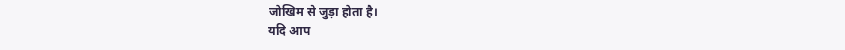जोखिम से जुड़ा होता है।
यदि आप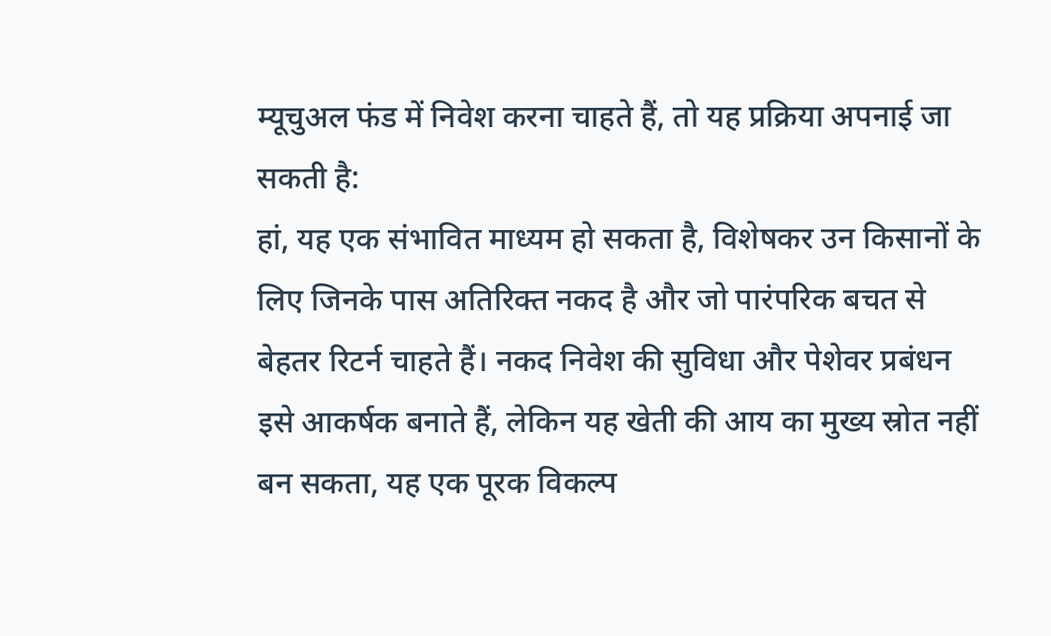म्यूचुअल फंड में निवेश करना चाहते हैं, तो यह प्रक्रिया अपनाई जा सकती है:
हां, यह एक संभावित माध्यम हो सकता है, विशेषकर उन किसानों के लिए जिनके पास अतिरिक्त नकद है और जो पारंपरिक बचत से बेहतर रिटर्न चाहते हैं। नकद निवेश की सुविधा और पेशेवर प्रबंधन इसे आकर्षक बनाते हैं, लेकिन यह खेती की आय का मुख्य स्रोत नहीं बन सकता, यह एक पूरक विकल्प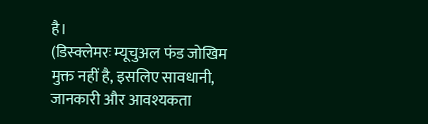है।
(डिस्क्लेमरः म्यूचुअल फंड जोखिम मुक्त नहीं है, इसलिए सावधानी, जानकारी और आवश्यकता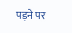पड़ने पर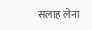सलाह लेना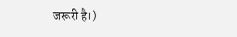जरूरी है।)